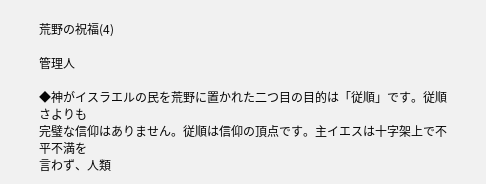荒野の祝福(4)

管理人

◆神がイスラエルの民を荒野に置かれた二つ目の目的は「従順」です。従順さよりも
完璧な信仰はありません。従順は信仰の頂点です。主イエスは十字架上で不平不満を
言わず、人類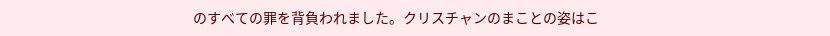のすべての罪を背負われました。クリスチャンのまことの姿はこ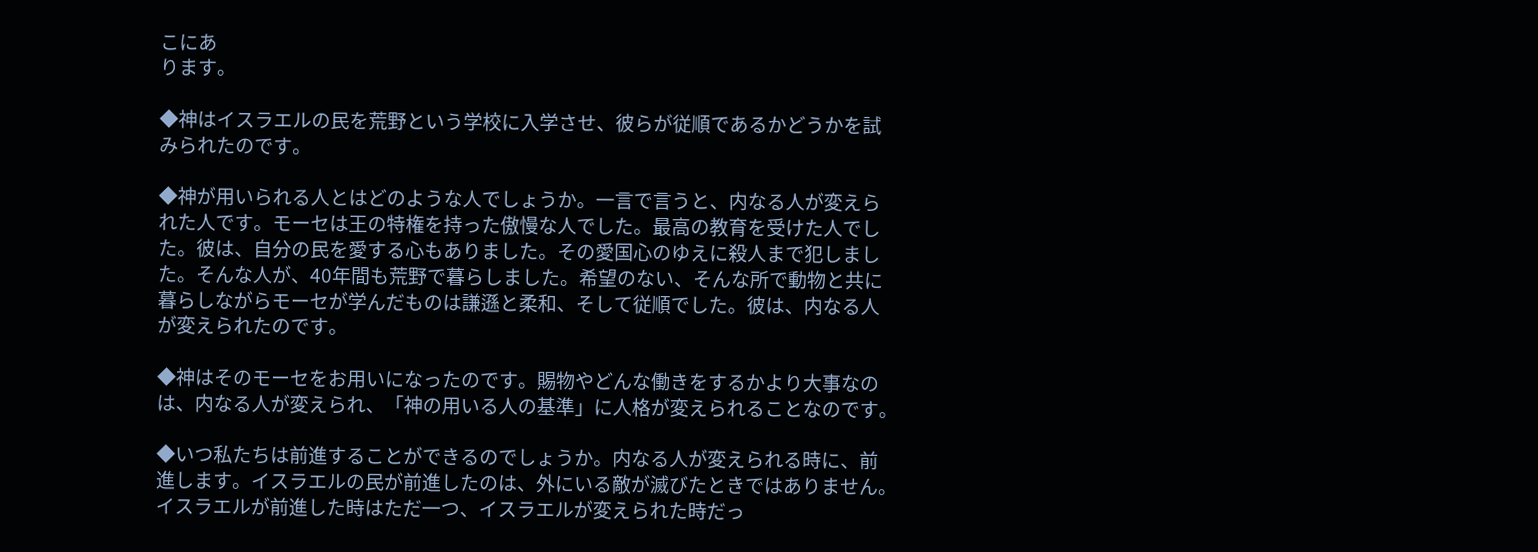こにあ
ります。

◆神はイスラエルの民を荒野という学校に入学させ、彼らが従順であるかどうかを試
みられたのです。

◆神が用いられる人とはどのような人でしょうか。一言で言うと、内なる人が変えら
れた人です。モーセは王の特権を持った傲慢な人でした。最高の教育を受けた人でし
た。彼は、自分の民を愛する心もありました。その愛国心のゆえに殺人まで犯しまし
た。そんな人が、40年間も荒野で暮らしました。希望のない、そんな所で動物と共に
暮らしながらモーセが学んだものは謙遜と柔和、そして従順でした。彼は、内なる人
が変えられたのです。

◆神はそのモーセをお用いになったのです。賜物やどんな働きをするかより大事なの
は、内なる人が変えられ、「神の用いる人の基準」に人格が変えられることなのです。

◆いつ私たちは前進することができるのでしょうか。内なる人が変えられる時に、前
進します。イスラエルの民が前進したのは、外にいる敵が滅びたときではありません。
イスラエルが前進した時はただ一つ、イスラエルが変えられた時だっ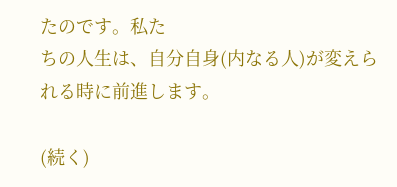たのです。私た
ちの人生は、自分自身(内なる人)が変えられる時に前進します。

(続く)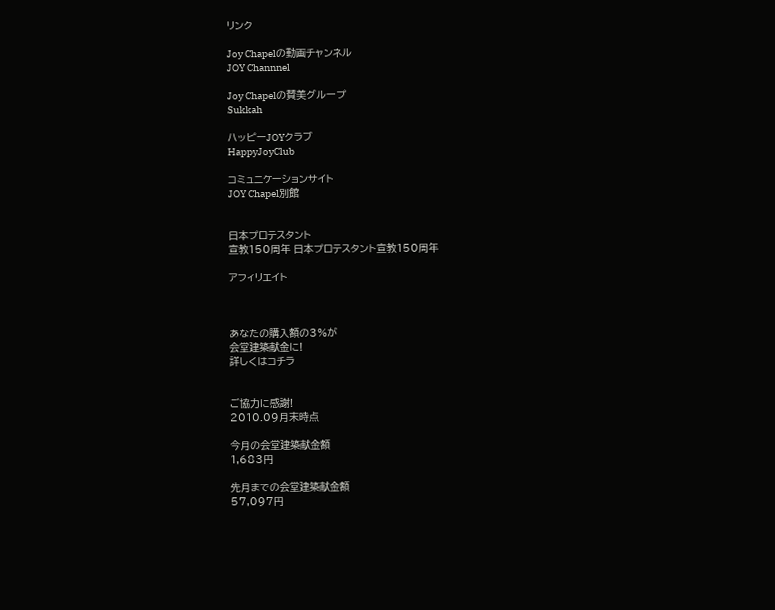リンク

Joy Chapelの動画チャンネル
JOY Channnel

Joy Chapelの賛美グループ
Sukkah

ハッピーJOYクラブ
HappyJoyClub

コミュニケーションサイト
JOY Chapel別館


日本プロテスタント
宣教150周年 日本プロテスタント宣教150周年

アフィリエイト



あなたの購入額の3%が
会堂建築献金に!
詳しくはコチラ


ご協力に感謝!
2010.09月末時点

今月の会堂建築献金額
1,683円

先月までの会堂建築献金額
57,097円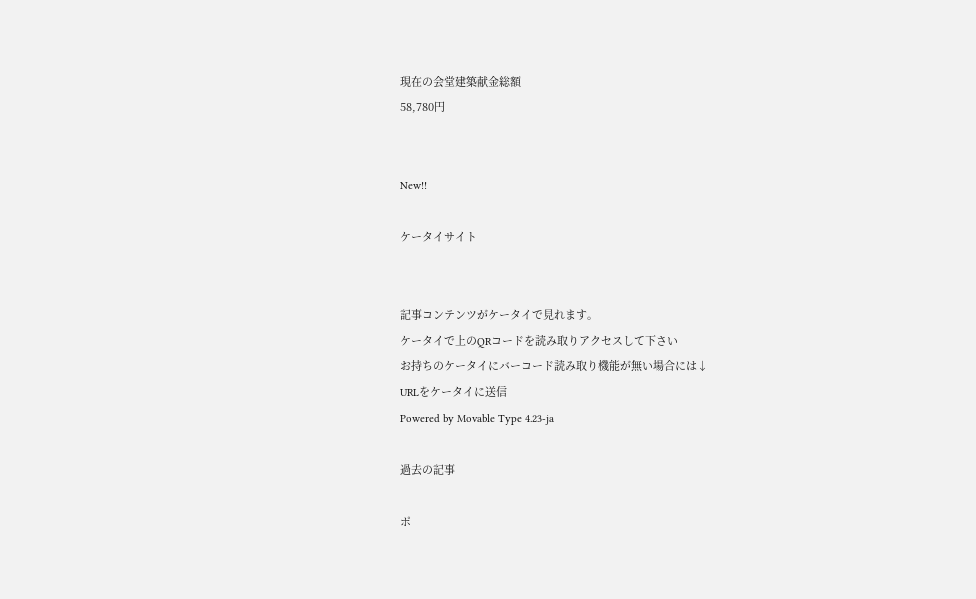現在の会堂建築献金総額
58,780円


New!!

ケータイサイト


記事コンテンツがケータイで見れます。
ケータイで上のQRコードを読み取りアクセスして下さい
お持ちのケータイにバーコード読み取り機能が無い場合には↓
URLをケータイに送信
Powered by Movable Type 4.23-ja

過去の記事

ポ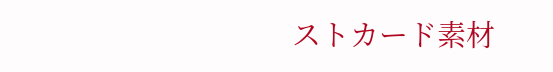ストカード素材